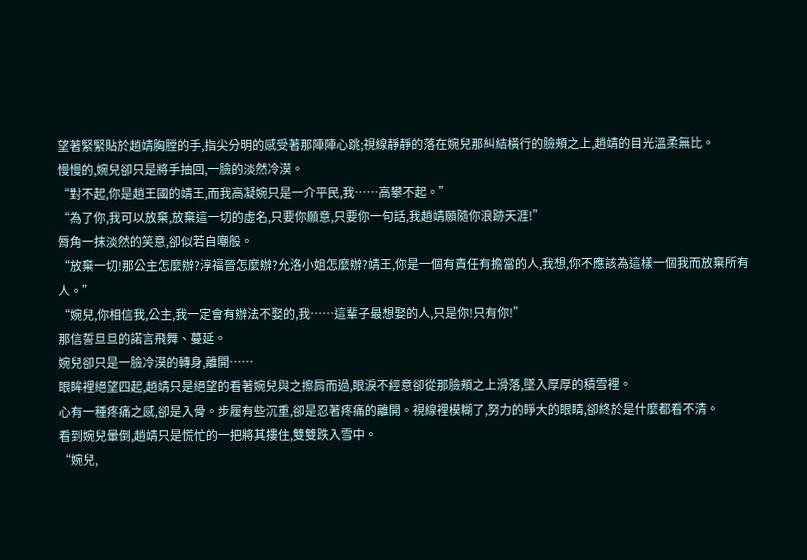望著緊緊貼於趙靖胸膛的手,指尖分明的感受著那陣陣心跳;視線靜靜的落在婉兒那糾結橫行的臉頰之上,趙靖的目光溫柔無比。
慢慢的,婉兒卻只是將手抽回,一臉的淡然冷漠。
“對不起,你是趙王國的靖王,而我高凝婉只是一介平民,我……高攀不起。”
“為了你,我可以放棄,放棄這一切的虛名,只要你願意,只要你一句話,我趙靖願隨你浪跡天涯!”
脣角一抹淡然的笑意,卻似若自嘲般。
“放棄一切!那公主怎麼辦?淳福晉怎麼辦?允洛小姐怎麼辦?靖王,你是一個有責任有擔當的人,我想,你不應該為這樣一個我而放棄所有人。”
“婉兒,你相信我,公主,我一定會有辦法不娶的,我……這輩子最想娶的人,只是你!只有你!”
那信誓旦旦的諾言飛舞、蔓延。
婉兒卻只是一臉冷漠的轉身,離開……
眼眸裡絕望四起,趙靖只是絕望的看著婉兒與之擦肩而過,眼淚不經意卻從那臉頰之上滑落,墜入厚厚的積雪裡。
心有一種疼痛之感,卻是入骨。步履有些沉重,卻是忍著疼痛的離開。視線裡模糊了,努力的睜大的眼睛,卻終於是什麼都看不清。
看到婉兒暈倒,趙靖只是慌忙的一把將其摟住,雙雙跌入雪中。
“婉兒,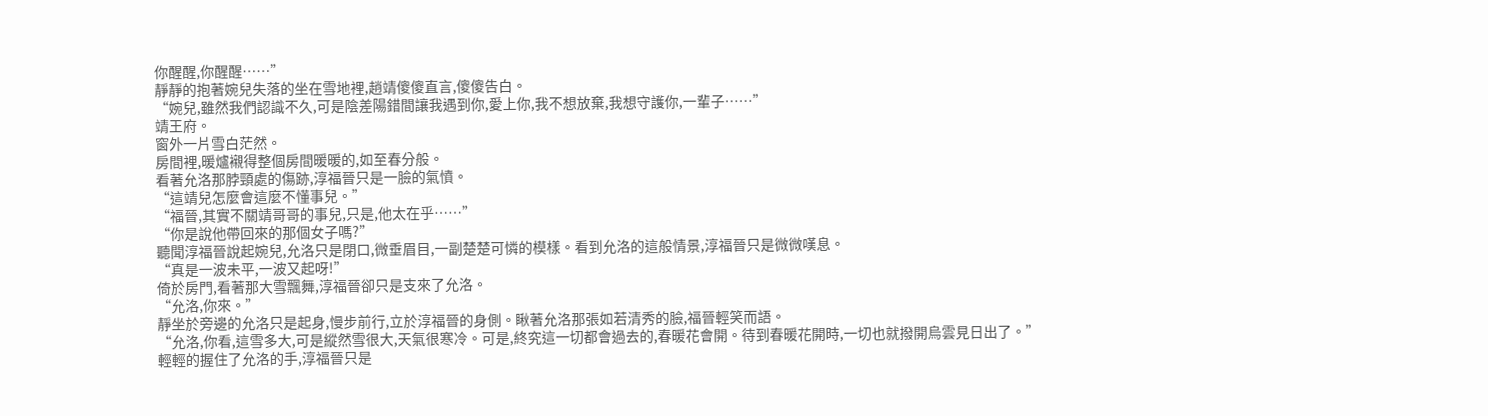你醒醒,你醒醒……”
靜靜的抱著婉兒失落的坐在雪地裡,趙靖傻傻直言,傻傻告白。
“婉兒,雖然我們認識不久,可是陰差陽錯間讓我遇到你,愛上你,我不想放棄,我想守護你,一輩子……”
靖王府。
窗外一片雪白茫然。
房間裡,暖爐襯得整個房間暖暖的,如至春分般。
看著允洛那脖頸處的傷跡,淳福晉只是一臉的氣憤。
“這靖兒怎麼會這麼不懂事兒。”
“福晉,其實不關靖哥哥的事兒,只是,他太在乎……”
“你是說他帶回來的那個女子嗎?”
聽聞淳福晉說起婉兒,允洛只是閉口,微垂眉目,一副楚楚可憐的模樣。看到允洛的這般情景,淳福晉只是微微嘆息。
“真是一波未平,一波又起呀!”
倚於房門,看著那大雪飄舞,淳福晉卻只是支來了允洛。
“允洛,你來。”
靜坐於旁邊的允洛只是起身,慢步前行,立於淳福晉的身側。瞅著允洛那張如若清秀的臉,福晉輕笑而語。
“允洛,你看,這雪多大,可是縱然雪很大,天氣很寒冷。可是,終究這一切都會過去的,春暖花會開。待到春暖花開時,一切也就撥開烏雲見日出了。”
輕輕的握住了允洛的手,淳福晉只是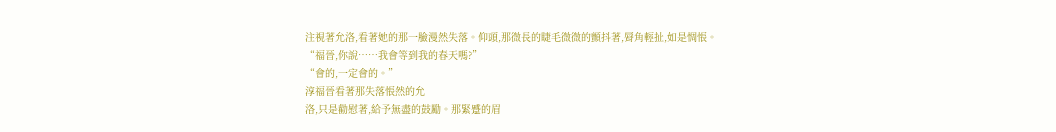注視著允洛,看著她的那一臉漫然失落。仰頭,那微長的睫毛微微的顫抖著,脣角輕扯,如是惆悵。
“福晉,你說……我會等到我的春天嗎?”
“會的,一定會的。”
淳福晉看著那失落悵然的允
洛,只是勸慰著,給予無盡的鼓勵。那緊蹙的眉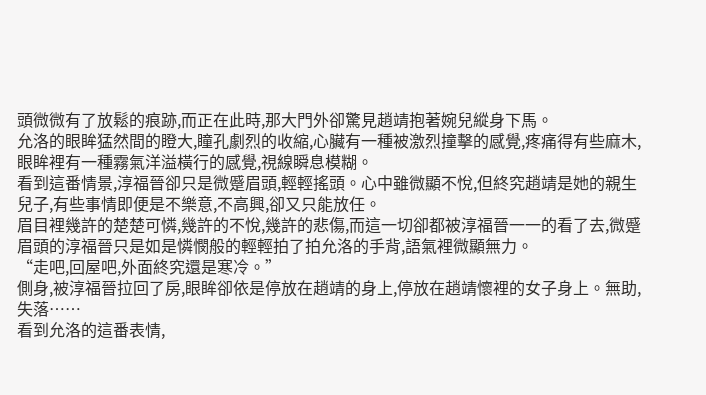頭微微有了放鬆的痕跡,而正在此時,那大門外卻驚見趙靖抱著婉兒縱身下馬。
允洛的眼眸猛然間的瞪大,瞳孔劇烈的收縮,心臟有一種被激烈撞擊的感覺,疼痛得有些麻木,眼眸裡有一種霧氣洋溢橫行的感覺,視線瞬息模糊。
看到這番情景,淳福晉卻只是微蹙眉頭,輕輕搖頭。心中雖微顯不悅,但終究趙靖是她的親生兒子,有些事情即便是不樂意,不高興,卻又只能放任。
眉目裡幾許的楚楚可憐,幾許的不悅,幾許的悲傷,而這一切卻都被淳福晉一一的看了去,微蹙眉頭的淳福晉只是如是憐憫般的輕輕拍了拍允洛的手背,語氣裡微顯無力。
“走吧,回屋吧,外面終究還是寒冷。”
側身,被淳福晉拉回了房,眼眸卻依是停放在趙靖的身上,停放在趙靖懷裡的女子身上。無助,失落……
看到允洛的這番表情,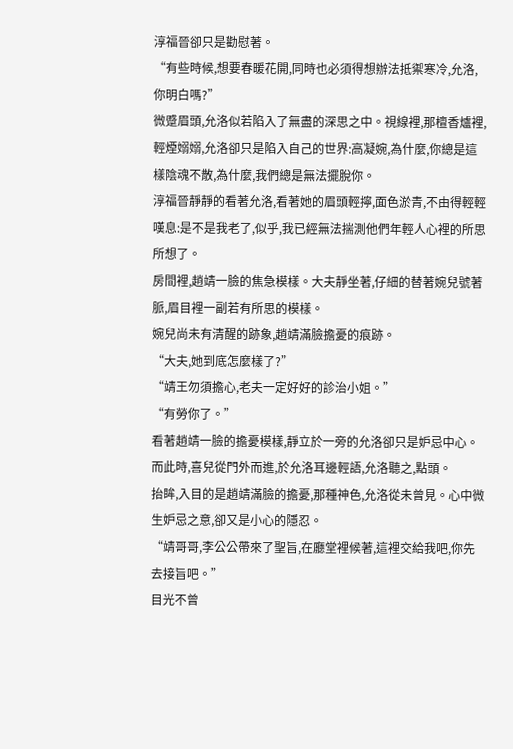淳福晉卻只是勸慰著。
“有些時候,想要春暖花開,同時也必須得想辦法抵禦寒冷,允洛,你明白嗎?”
微蹙眉頭,允洛似若陷入了無盡的深思之中。視線裡,那檀香爐裡,輕煙嫋嫋,允洛卻只是陷入自己的世界:高凝婉,為什麼,你總是這樣陰魂不散,為什麼,我們總是無法擺脫你。
淳福晉靜靜的看著允洛,看著她的眉頭輕擰,面色淤青,不由得輕輕嘆息:是不是我老了,似乎,我已經無法揣測他們年輕人心裡的所思所想了。
房間裡,趙靖一臉的焦急模樣。大夫靜坐著,仔細的替著婉兒號著脈,眉目裡一副若有所思的模樣。
婉兒尚未有清醒的跡象,趙靖滿臉擔憂的痕跡。
“大夫,她到底怎麼樣了?”
“靖王勿須擔心,老夫一定好好的診治小姐。”
“有勞你了。”
看著趙靖一臉的擔憂模樣,靜立於一旁的允洛卻只是妒忌中心。而此時,喜兒從門外而進,於允洛耳邊輕語,允洛聽之,點頭。
抬眸,入目的是趙靖滿臉的擔憂,那種神色,允洛從未曾見。心中微生妒忌之意,卻又是小心的隱忍。
“靖哥哥,李公公帶來了聖旨,在廳堂裡候著,這裡交給我吧,你先去接旨吧。”
目光不曾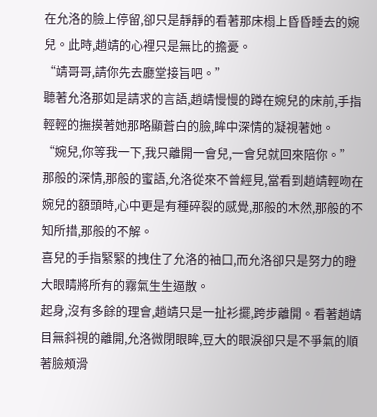在允洛的臉上停留,卻只是靜靜的看著那床榻上昏昏睡去的婉兒。此時,趙靖的心裡只是無比的擔憂。
“靖哥哥,請你先去廳堂接旨吧。”
聽著允洛那如是請求的言語,趙靖慢慢的蹲在婉兒的床前,手指輕輕的撫摸著她那略顯蒼白的臉,眸中深情的凝視著她。
“婉兒,你等我一下,我只離開一會兒,一會兒就回來陪你。”
那般的深情,那般的蜜語,允洛從來不曾經見,當看到趙靖輕吻在婉兒的額頭時,心中更是有種碎裂的感覺,那般的木然,那般的不知所措,那般的不解。
喜兒的手指緊緊的拽住了允洛的袖口,而允洛卻只是努力的瞪大眼睛將所有的霧氣生生逼散。
起身,沒有多餘的理會,趙靖只是一扯衫擺,跨步離開。看著趙靖目無斜視的離開,允洛微閉眼眸,豆大的眼淚卻只是不爭氣的順著臉頰滑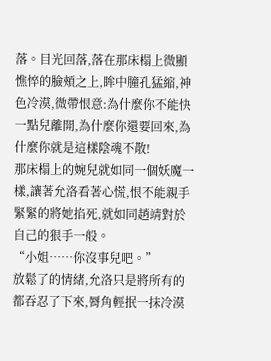落。目光回落,落在那床榻上微顯憔悴的臉頰之上,眸中朣孔猛縮,神色冷漠,微帶恨意:為什麼你不能快一點兒離開,為什麼你還要回來,為什麼你就是這樣陰魂不散!
那床榻上的婉兒就如同一個妖魔一樣,讓著允洛看著心慌,恨不能親手緊緊的將她掐死,就如同趙靖對於自己的狠手一般。
“小姐……你沒事兒吧。”
放鬆了的情緒,允洛只是將所有的都吞忍了下來,脣角輕抿一抹冷漠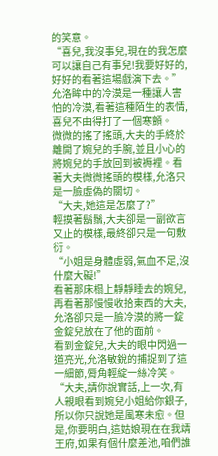的笑意。
“喜兒,我沒事兒,現在的我怎麼可以讓自己有事兒!我要好好的,好好的看著這場戲演下去。”
允洛眸中的冷漠是一種讓人害怕的冷漠,看著這種陌生的表情,喜兒不由得打了一個寒顫。
微微的搖了搖頭,大夫的手終於離開了婉兒的手腕,並且小心的將婉兒的手放回到被褥裡。看著大夫微微搖頭的模樣,允洛只是一臉虛偽的關切。
“大夫,她這是怎麼了?”
輕摸著鬍鬚,大夫卻是一副欲言又止的模樣,最終卻只是一句敷衍。
“小姐是身體虛弱,氣血不足,沒什麼大礙!”
看著那床榻上靜靜睡去的婉兒,再看著那慢慢收拾東西的大夫,允洛卻只是一臉冷漠的將一錠金錠兒放在了他的面前。
看到金錠兒,大夫的眼中閃過一道亮光,允洛敏銳的捕捉到了這一細節,脣角輕綻一絲冷笑。
“大夫,請你說實話,上一次,有人親眼看到婉兒小姐給你銀子,所以你只說她是風寒未愈。但是,你要明白,這姑娘現在在我靖王府,如果有個什麼差池,咱們誰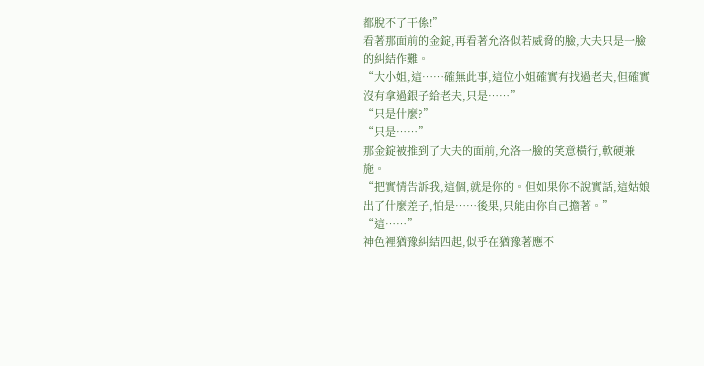都脫不了干係!”
看著那面前的金錠,再看著允洛似若威脅的臉,大夫只是一臉的糾結作難。
“大小姐,這……確無此事,這位小姐確實有找過老夫,但確實沒有拿過銀子給老夫,只是……”
“只是什麼?”
“只是……”
那金錠被推到了大夫的面前,允洛一臉的笑意橫行,軟硬兼施。
“把實情告訴我,這個,就是你的。但如果你不說實話,這姑娘出了什麼差子,怕是……後果,只能由你自己擔著。”
“這……”
神色裡猶豫糾結四起,似乎在猶豫著應不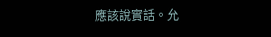應該說實話。允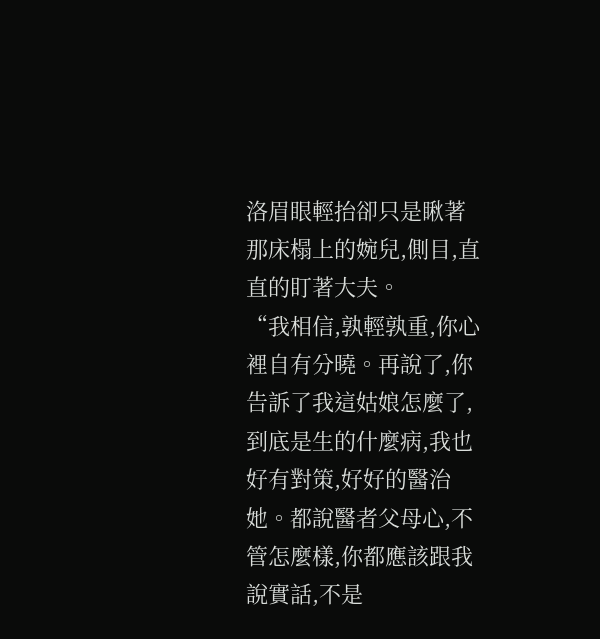洛眉眼輕抬卻只是瞅著那床榻上的婉兒,側目,直直的盯著大夫。
“我相信,孰輕孰重,你心裡自有分曉。再說了,你告訴了我這姑娘怎麼了,到底是生的什麼病,我也好有對策,好好的醫治她。都說醫者父母心,不管怎麼樣,你都應該跟我說實話,不是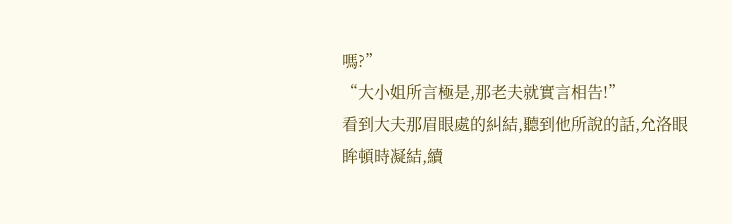嗎?”
“大小姐所言極是,那老夫就實言相告!”
看到大夫那眉眼處的糾結,聽到他所說的話,允洛眼眸頓時凝結,續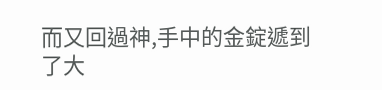而又回過神,手中的金錠遞到了大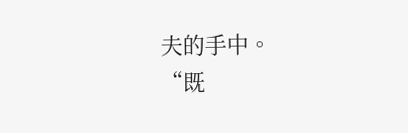夫的手中。
“既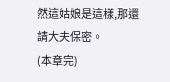然這姑娘是這樣,那還請大夫保密。
(本章完)